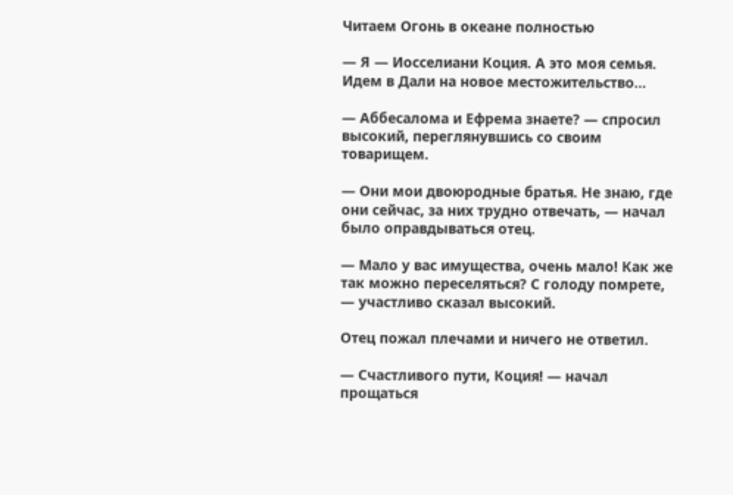Читаем Огонь в океане полностью

— Я — Иосселиани Коция. А это моя семья. Идем в Дали на новое местожительство...

— Аббесалома и Ефрема знаете? — спросил высокий, переглянувшись со своим товарищем.

— Они мои двоюродные братья. Не знаю, где они сейчас, за них трудно отвечать, — начал было оправдываться отец.

— Мало у вас имущества, очень мало! Как же так можно переселяться? С голоду помрете, — участливо сказал высокий.

Отец пожал плечами и ничего не ответил.

— Счастливого пути, Коция! — начал прощаться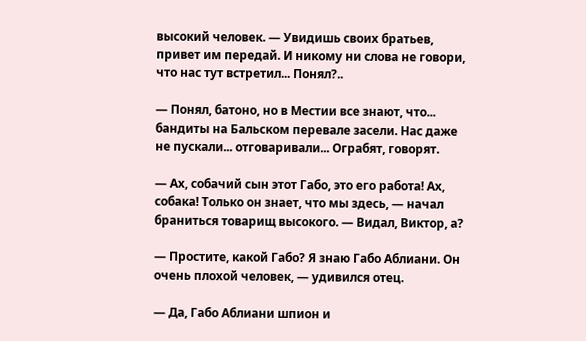высокий человек. — Увидишь своих братьев, привет им передай. И никому ни слова не говори, что нас тут встретил... Понял?..

— Понял, батоно, но в Местии все знают, что... бандиты на Бальском перевале засели. Нас даже не пускали... отговаривали... Ограбят, говорят.

— Ах, собачий сын этот Габо, это его работа! Ах, собака! Только он знает, что мы здесь, — начал браниться товарищ высокого. — Видал, Виктор, а?

— Простите, какой Габо? Я знаю Габо Аблиани. Он очень плохой человек, — удивился отец.

— Да, Габо Аблиани шпион и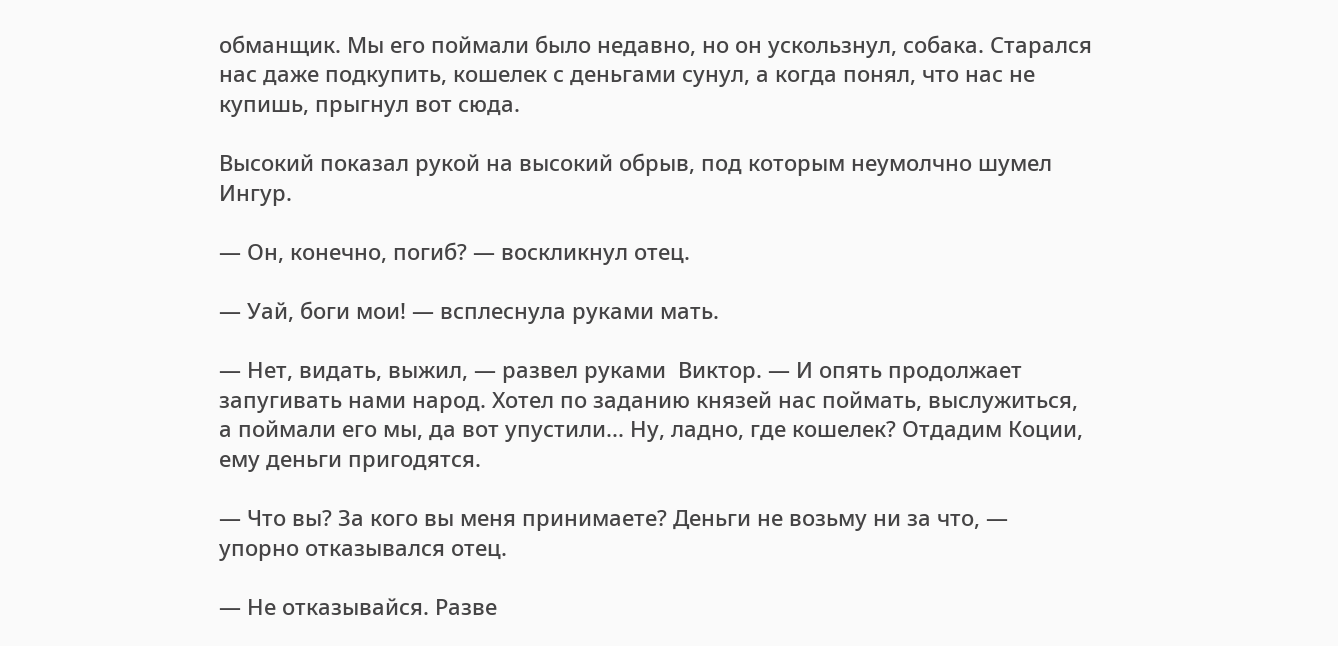обманщик. Мы его поймали было недавно, но он ускользнул, собака. Старался нас даже подкупить, кошелек с деньгами сунул, а когда понял, что нас не купишь, прыгнул вот сюда.

Высокий показал рукой на высокий обрыв, под которым неумолчно шумел Ингур.

— Он, конечно, погиб? — воскликнул отец.

— Уай, боги мои! — всплеснула руками мать.

— Нет, видать, выжил, — развел руками  Виктор. — И опять продолжает запугивать нами народ. Хотел по заданию князей нас поймать, выслужиться, а поймали его мы, да вот упустили... Ну, ладно, где кошелек? Отдадим Коции, ему деньги пригодятся.

— Что вы? За кого вы меня принимаете? Деньги не возьму ни за что, — упорно отказывался отец.

— Не отказывайся. Разве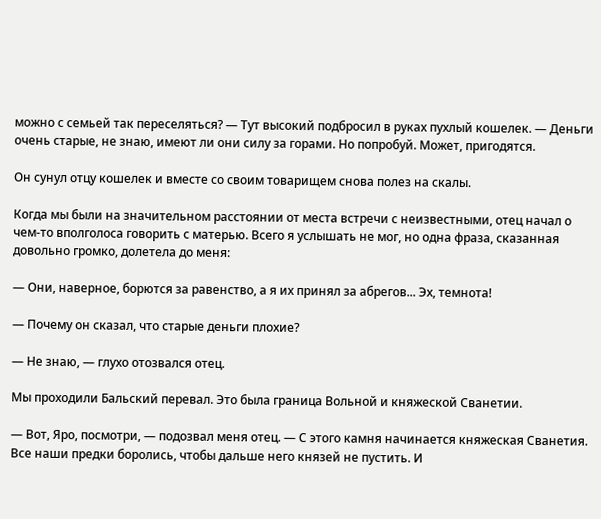можно с семьей так переселяться? — Тут высокий подбросил в руках пухлый кошелек. — Деньги очень старые, не знаю, имеют ли они силу за горами. Но попробуй. Может, пригодятся.

Он сунул отцу кошелек и вместе со своим товарищем снова полез на скалы.

Когда мы были на значительном расстоянии от места встречи с неизвестными, отец начал о чем-то вполголоса говорить с матерью. Всего я услышать не мог, но одна фраза, сказанная довольно громко, долетела до меня:

— Они, наверное, борются за равенство, а я их принял за абрегов... Эх, темнота!

— Почему он сказал, что старые деньги плохие?

— Не знаю, — глухо отозвался отец.

Мы проходили Бальский перевал. Это была граница Вольной и княжеской Сванетии.

— Вот, Яро, посмотри, — подозвал меня отец. — С этого камня начинается княжеская Сванетия. Все наши предки боролись, чтобы дальше него князей не пустить. И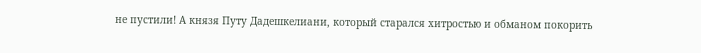не пустили! А князя Путу Дадешкелиани, который старался хитростью и обманом покорить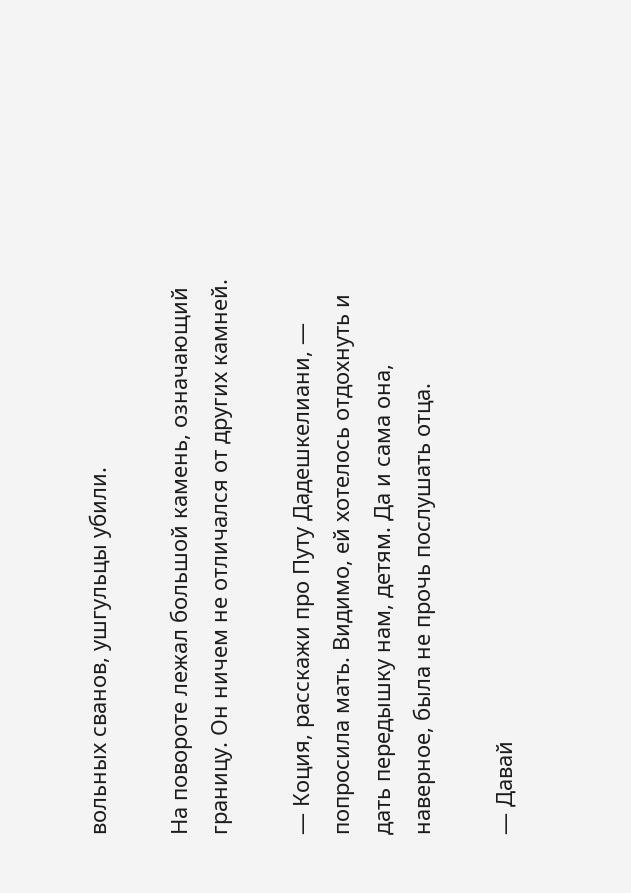вольных сванов, ушгульцы убили.

На повороте лежал большой камень, означающий границу. Он ничем не отличался от других камней.

— Коция, расскажи про Путу Дадешкелиани, — попросила мать. Видимо, ей хотелось отдохнуть и дать передышку нам, детям. Да и сама она, наверное, была не прочь послушать отца.

— Давай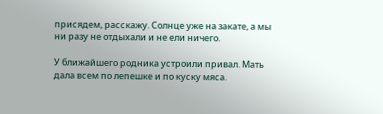присядем, расскажу. Солнце уже на закате, а мы ни разу не отдыхали и не ели ничего.

У ближайшего родника устроили привал. Мать дала всем по лепешке и по куску мяса.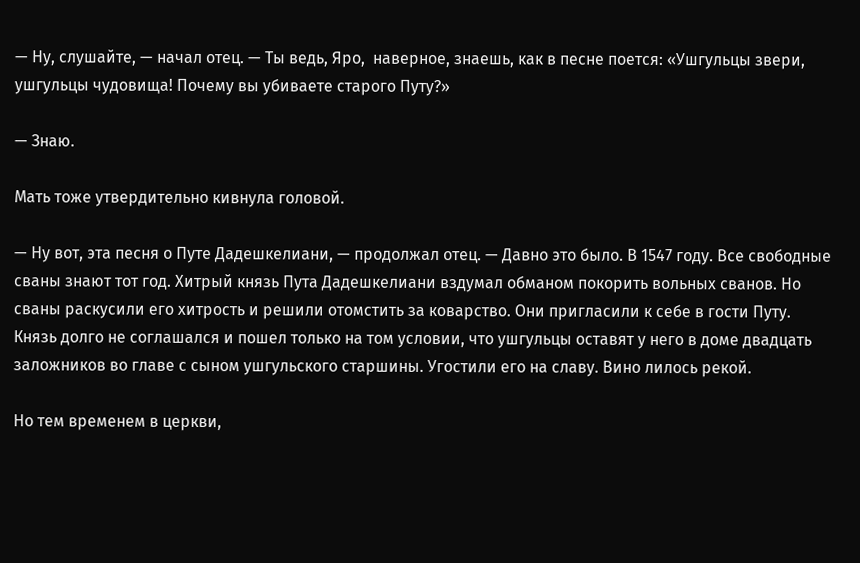— Ну, слушайте, — начал отец. — Ты ведь, Яро,  наверное, знаешь, как в песне поется: «Ушгульцы звери, ушгульцы чудовища! Почему вы убиваете старого Путу?»

— Знаю.

Мать тоже утвердительно кивнула головой.

— Ну вот, эта песня о Путе Дадешкелиани, — продолжал отец. — Давно это было. В 1547 году. Все свободные сваны знают тот год. Хитрый князь Пута Дадешкелиани вздумал обманом покорить вольных сванов. Но сваны раскусили его хитрость и решили отомстить за коварство. Они пригласили к себе в гости Путу. Князь долго не соглашался и пошел только на том условии, что ушгульцы оставят у него в доме двадцать заложников во главе с сыном ушгульского старшины. Угостили его на славу. Вино лилось рекой.

Но тем временем в церкви,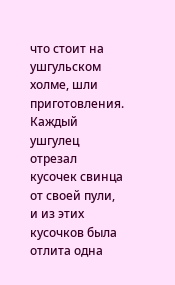что стоит на ушгульском холме, шли приготовления. Каждый ушгулец отрезал кусочек свинца от своей пули, и из этих кусочков была отлита одна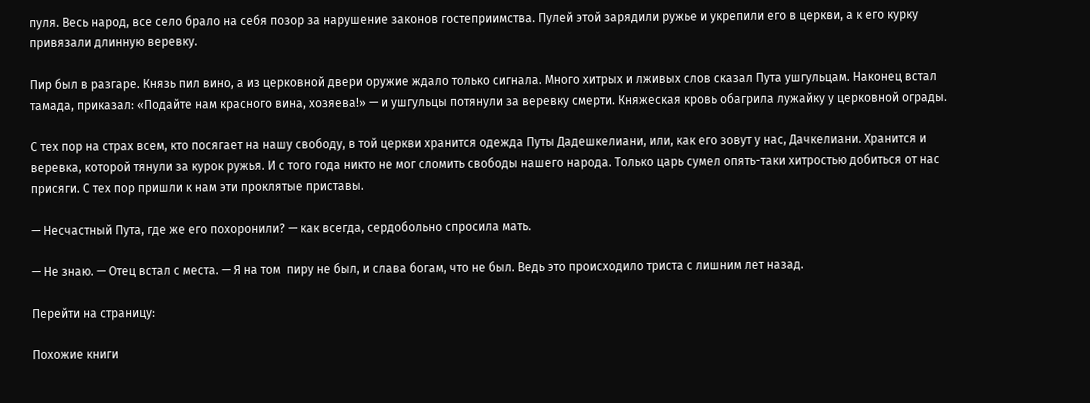пуля. Весь народ, все село брало на себя позор за нарушение законов гостеприимства. Пулей этой зарядили ружье и укрепили его в церкви, а к его курку привязали длинную веревку.

Пир был в разгаре. Князь пил вино, а из церковной двери оружие ждало только сигнала. Много хитрых и лживых слов сказал Пута ушгульцам. Наконец встал тамада, приказал: «Подайте нам красного вина, хозяева!» — и ушгульцы потянули за веревку смерти. Княжеская кровь обагрила лужайку у церковной ограды.

С тех пор на страх всем, кто посягает на нашу свободу, в той церкви хранится одежда Путы Дадешкелиани, или, как его зовут у нас, Дачкелиани. Хранится и веревка, которой тянули за курок ружья. И с того года никто не мог сломить свободы нашего народа. Только царь сумел опять-таки хитростью добиться от нас присяги. С тех пор пришли к нам эти проклятые приставы.

— Несчастный Пута, где же его похоронили? — как всегда, сердобольно спросила мать.

— Не знаю. — Отец встал с места. — Я на том  пиру не был, и слава богам, что не был. Ведь это происходило триста с лишним лет назад.

Перейти на страницу:

Похожие книги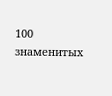100 знаменитых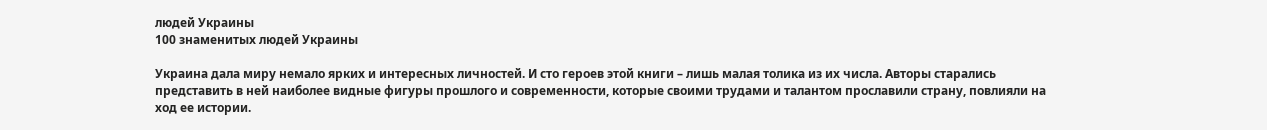людей Украины
100 знаменитых людей Украины

Украина дала миру немало ярких и интересных личностей. И сто героев этой книги – лишь малая толика из их числа. Авторы старались представить в ней наиболее видные фигуры прошлого и современности, которые своими трудами и талантом прославили страну, повлияли на ход ее истории.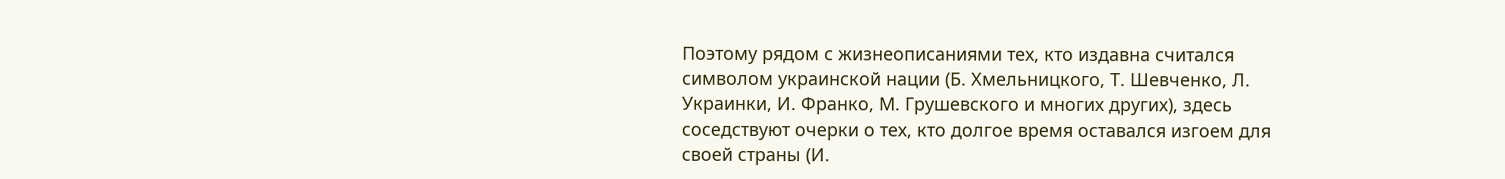Поэтому рядом с жизнеописаниями тех, кто издавна считался символом украинской нации (Б. Хмельницкого, Т. Шевченко, Л. Украинки, И. Франко, М. Грушевского и многих других), здесь соседствуют очерки о тех, кто долгое время оставался изгоем для своей страны (И.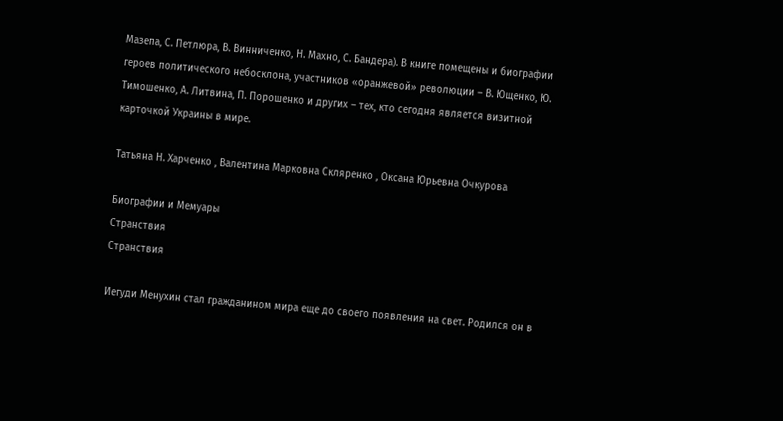Мазепа, С. Петлюра, В. Винниченко, Н. Махно, С. Бандера). В книге помещены и биографии героев политического небосклона, участников «оранжевой» революции – В. Ющенко, Ю. Тимошенко, А. Литвина, П. Порошенко и других – тех, кто сегодня является визитной карточкой Украины в мире.

Татьяна Н. Харченко , Валентина Марковна Скляренко , Оксана Юрьевна Очкурова

Биографии и Мемуары
Странствия
Странствия

Иегуди Менухин стал гражданином мира еще до своего появления на свет. Родился он в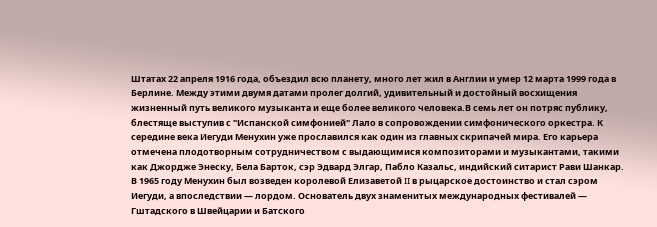Штатах 22 апреля 1916 года, объездил всю планету, много лет жил в Англии и умер 12 марта 1999 года в Берлине. Между этими двумя датами пролег долгий, удивительный и достойный восхищения жизненный путь великого музыканта и еще более великого человека.В семь лет он потряс публику, блестяще выступив с "Испанской симфонией" Лало в сопровождении симфонического оркестра. К середине века Иегуди Менухин уже прославился как один из главных скрипачей мира. Его карьера отмечена плодотворным сотрудничеством с выдающимися композиторами и музыкантами, такими как Джордже Энеску, Бела Барток, сэр Эдвард Элгар, Пабло Казальс, индийский ситарист Рави Шанкар. В 1965 году Менухин был возведен королевой Елизаветой II в рыцарское достоинство и стал сэром Иегуди, а впоследствии — лордом. Основатель двух знаменитых международных фестивалей — Гштадского в Швейцарии и Батского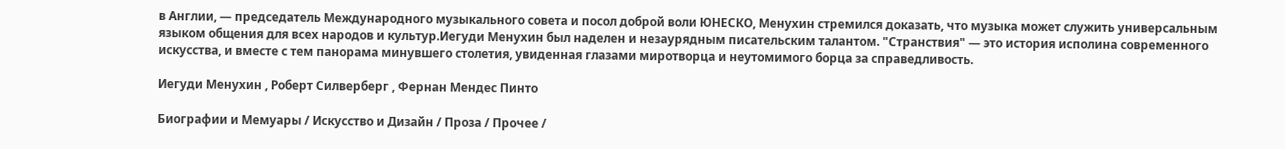в Англии, — председатель Международного музыкального совета и посол доброй воли ЮНЕСКО, Менухин стремился доказать, что музыка может служить универсальным языком общения для всех народов и культур.Иегуди Менухин был наделен и незаурядным писательским талантом. "Странствия" — это история исполина современного искусства, и вместе с тем панорама минувшего столетия, увиденная глазами миротворца и неутомимого борца за справедливость.

Иегуди Менухин , Роберт Силверберг , Фернан Мендес Пинто

Биографии и Мемуары / Искусство и Дизайн / Проза / Прочее /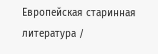Европейская старинная литература /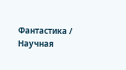Фантастика / Научная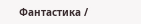Фантастика /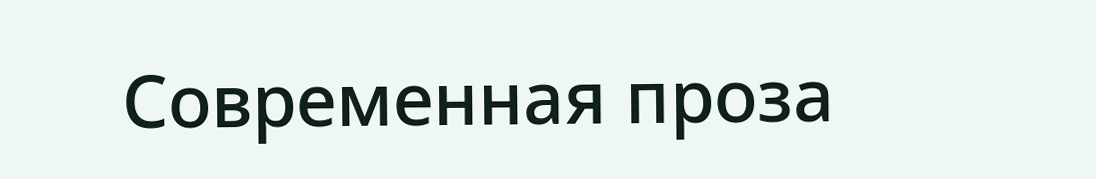Современная проза